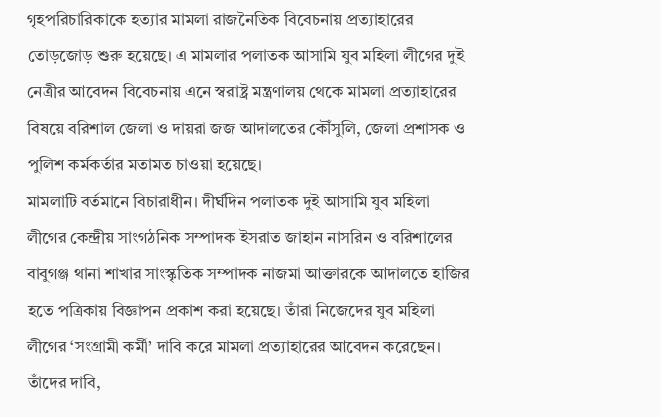গৃহপরিচারিকাকে হত্যার মামলা রাজনৈতিক বিবেচনায় প্রত্যাহারের তোড়জোড় শুরু হয়েছে। এ মামলার পলাতক আসামি যুব মহিলা লীগের দুই নেত্রীর আবেদন বিবেচনায় এনে স্বরাষ্ট্র মন্ত্রণালয় থেকে মামলা প্রত্যাহারের বিষয়ে বরিশাল জেলা ও দায়রা জজ আদালতের কৌঁসুলি, জেলা প্রশাসক ও পুলিশ কর্মকর্তার মতামত চাওয়া হয়েছে।
মামলাটি বর্তমানে বিচারাধীন। দীর্ঘদিন পলাতক দুই আসামি যুব মহিলা লীগের কেন্দ্রীয় সাংগঠনিক সম্পাদক ইসরাত জাহান নাসরিন ও বরিশালের বাবুগঞ্জ থানা শাখার সাংস্কৃতিক সম্পাদক নাজমা আক্তারকে আদালতে হাজির হতে পত্রিকায় বিজ্ঞাপন প্রকাশ করা হয়েছে। তাঁরা নিজেদের যুব মহিলা লীগের ‘সংগ্রামী কর্মী’ দাবি করে মামলা প্রত্যাহারের আবেদন করেছেন। তাঁদের দাবি,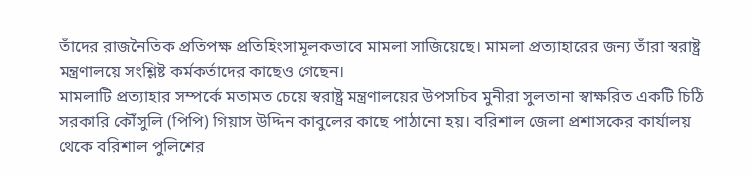তাঁদের রাজনৈতিক প্রতিপক্ষ প্রতিহিংসামূলকভাবে মামলা সাজিয়েছে। মামলা প্রত্যাহারের জন্য তাঁরা স্বরাষ্ট্র মন্ত্রণালয়ে সংশ্লিষ্ট কর্মকর্তাদের কাছেও গেছেন।
মামলাটি প্রত্যাহার সম্পর্কে মতামত চেয়ে স্বরাষ্ট্র মন্ত্রণালয়ের উপসচিব মুনীরা সুলতানা স্বাক্ষরিত একটি চিঠি সরকারি কৌঁসুলি (পিপি) গিয়াস উদ্দিন কাবুলের কাছে পাঠানো হয়। বরিশাল জেলা প্রশাসকের কার্যালয় থেকে বরিশাল পুলিশের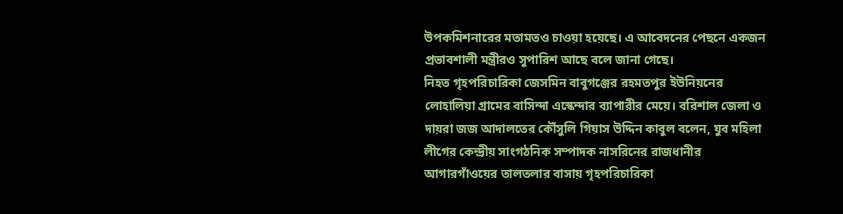উপকমিশনারের মতামতও চাওয়া হয়েছে। এ আবেদনের পেছনে একজন প্রভাবশালী মন্ত্রীরও সুপারিশ আছে বলে জানা গেছে।
নিহত গৃহপরিচারিকা জেসমিন বাবুগঞ্জের রহমতপুর ইউনিয়নের লোহালিয়া গ্রামের বাসিন্দা এস্কেন্দার ব্যাপারীর মেয়ে। বরিশাল জেলা ও দায়রা জজ আদালতের কৌঁসুলি গিয়াস উদ্দিন কাবুল বলেন, যুব মহিলা লীগের কেন্দ্রীয় সাংগঠনিক সম্পাদক নাসরিনের রাজধানীর আগারগাঁওয়ের তালতলার বাসায় গৃহপরিচারিকা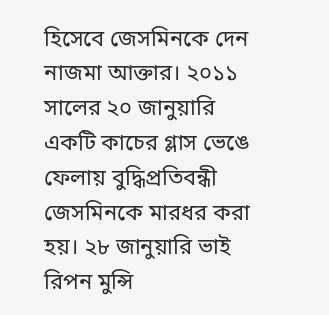হিসেবে জেসমিনকে দেন নাজমা আক্তার। ২০১১ সালের ২০ জানুয়ারি একটি কাচের গ্লাস ভেঙে ফেলায় বুদ্ধিপ্রতিবন্ধী জেসমিনকে মারধর করা হয়। ২৮ জানুয়ারি ভাই রিপন মুন্সি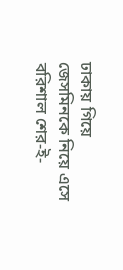ঢাকায় গিয়ে জেসমিনকে নিয়ে এসে বরিশাল শের-ই-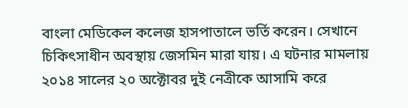বাংলা মেডিকেল কলেজ হাসপাতালে ভর্তি করেন। সেখানে চিকিৎসাধীন অবস্থায় জেসমিন মারা যায়। এ ঘটনার মামলায় ২০১৪ সালের ২০ অক্টোবর দুই নেত্রীকে আসামি করে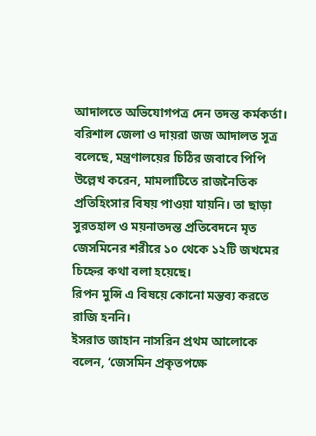আদালতে অভিযোগপত্র দেন তদন্ত কর্মকর্তা।
বরিশাল জেলা ও দায়রা জজ আদালত সূত্র বলেছে, মন্ত্রণালয়ের চিঠির জবাবে পিপি উল্লেখ করেন, মামলাটিতে রাজনৈতিক প্রতিহিংসার বিষয় পাওয়া যায়নি। তা ছাড়া সুরতহাল ও ময়নাতদন্ত প্রতিবেদনে মৃত জেসমিনের শরীরে ১০ থেকে ১২টি জখমের চিহ্নের কথা বলা হয়েছে।
রিপন মুন্সি এ বিষয়ে কোনো মন্তব্য করতে রাজি হননি।
ইসরাত জাহান নাসরিন প্রথম আলোকে বলেন, ‘জেসমিন প্রকৃতপক্ষে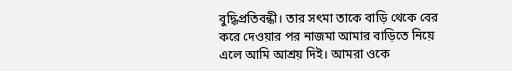বুদ্ধিপ্রতিবন্ধী। তার সৎমা তাকে বাড়ি থেকে বের করে দেওয়ার পর নাজমা আমার বাড়িতে নিয়ে এলে আমি আশ্রয় দিই। আমরা ওকে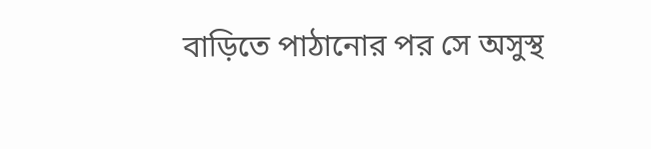বাড়িতে পাঠানোর পর সে অসুস্থ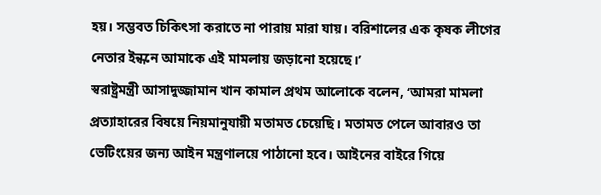হয়। সম্ভবত চিকিৎসা করাতে না পারায় মারা যায়। বরিশালের এক কৃষক লীগের নেতার ইন্ধনে আমাকে এই মামলায় জড়ানো হয়েছে।’
স্বরাষ্ট্রমন্ত্রী আসাদুজ্জামান খান কামাল প্রথম আলোকে বলেন, ‘আমরা মামলা প্রত্যাহারের বিষয়ে নিয়মানুযায়ী মতামত চেয়েছি। মতামত পেলে আবারও তা ভেটিংয়ের জন্য আইন মন্ত্রণালয়ে পাঠানো হবে। আইনের বাইরে গিয়ে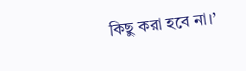কিছু করা হবে না।’